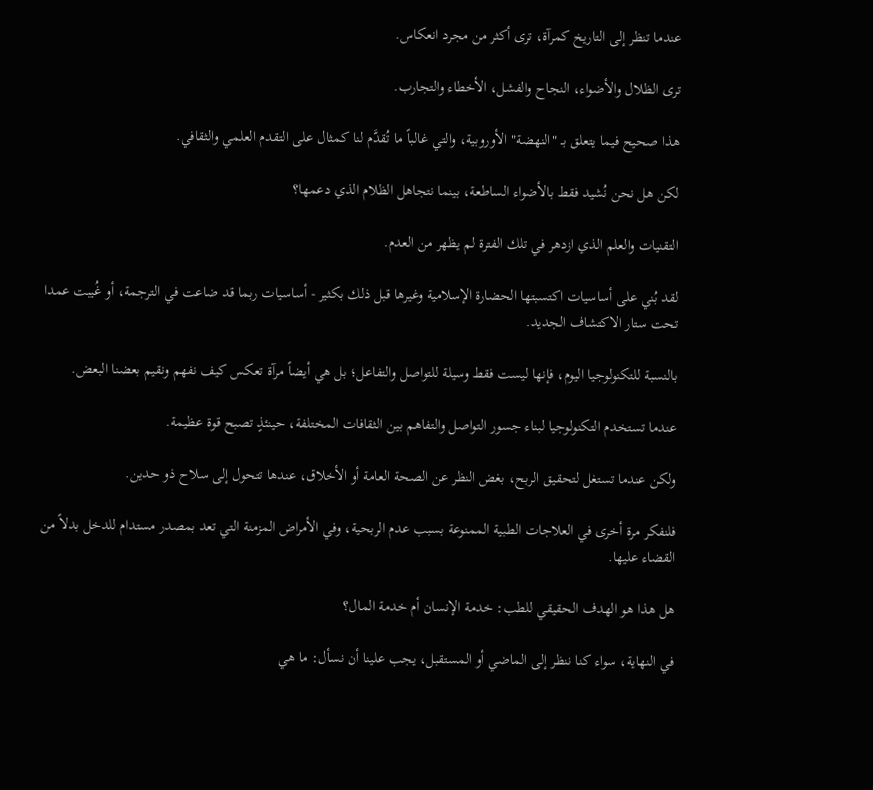عندما تنظر إلى التاريخ كمرآة، ترى أكثر من مجرد انعكاس.

ترى الظلال والأضواء، النجاح والفشل، الأخطاء والتجارب.

هذا صحيح فيما يتعلق بـ "النهضة" الأوروبية، والتي غالباً ما تُقدَّم لنا كمثال على التقدم العلمي والثقافي.

لكن هل نحن نُشيد فقط بالأضواء الساطعة، بينما نتجاهل الظلام الذي دعمها؟

التقنيات والعلم الذي ازدهر في تلك الفترة لم يظهر من العدم.

لقد بُني على أساسيات اكتسبتها الحضارة الإسلامية وغيرها قبل ذلك بكثير - أساسيات ربما قد ضاعت في الترجمة، أو غُيبت عمدا تحت ستار الاكتشاف الجديد.

بالنسبة للتكنولوجيا اليوم، فإنها ليست فقط وسيلة للتواصل والتفاعل؛ بل هي أيضاً مرآة تعكس كيف نفهم ونقيم بعضنا البعض.

عندما تستخدم التكنولوجيا لبناء جسور التواصل والتفاهم بين الثقافات المختلفة، حينئذٍ تصبح قوة عظيمة.

ولكن عندما تستغل لتحقيق الربح، بغض النظر عن الصحة العامة أو الأخلاق، عندها تتحول إلى سلاح ذو حدين.

فلنفكر مرة أخرى في العلاجات الطبية الممنوعة بسبب عدم الربحية، وفي الأمراض المزمنة التي تعد بمصدر مستدام للدخل بدلاً من القضاء عليها.

هل هذا هو الهدف الحقيقي للطب: خدمة الإنسان أم خدمة المال؟

في النهاية، سواء كنا ننظر إلى الماضي أو المستقبل، يجب علينا أن نسأل: ما هي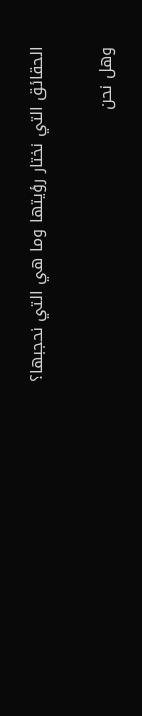الحقائق التي نختار رؤيتها وما هي التي نحجبها؟

وهل نحن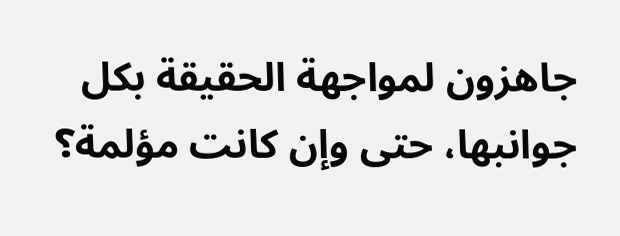جاهزون لمواجهة الحقيقة بكل جوانبها، حتى وإن كانت مؤلمة؟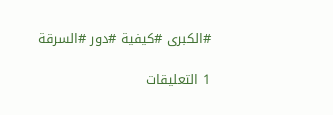#الكبرى #كيفية #دور #السرقة

1 التعليقات